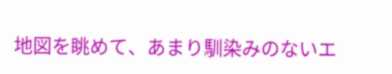地図を眺めて、あまり馴染みのないエ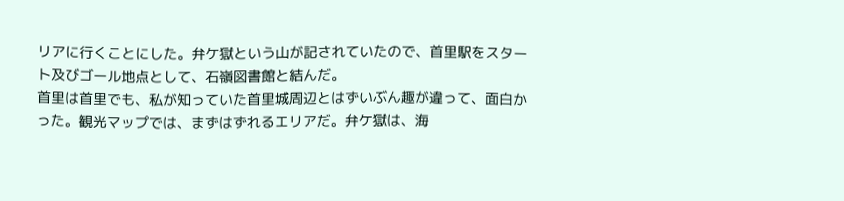リアに行くことにした。弁ケ獄という山が記されていたので、首里駅をスタート及びゴール地点として、石嶺図書館と結んだ。
首里は首里でも、私が知っていた首里城周辺とはずいぶん趣が違って、面白かった。観光マップでは、まずはずれるエリアだ。弁ケ獄は、海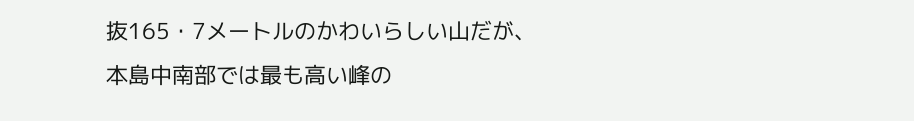抜165・7メートルのかわいらしい山だが、本島中南部では最も高い峰の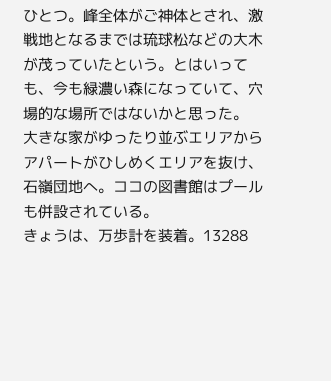ひとつ。峰全体がご神体とされ、激戦地となるまでは琉球松などの大木が茂っていたという。とはいっても、今も緑濃い森になっていて、穴場的な場所ではないかと思った。
大きな家がゆったり並ぶエリアからアパートがひしめくエリアを抜け、石嶺団地へ。ココの図書館はプールも併設されている。
きょうは、万歩計を装着。13288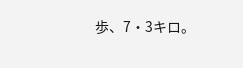歩、7・3キロ。